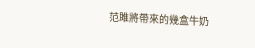范雎將帶來的幾盒牛奶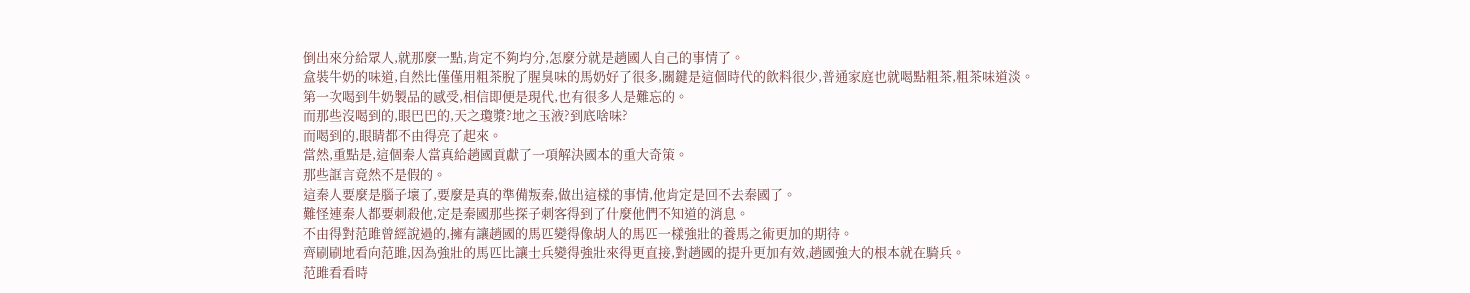倒出來分給眾人,就那麼一點,肯定不夠均分,怎麼分就是趙國人自己的事情了。
盒裝牛奶的味道,自然比僅僅用粗茶脫了腥臭味的馬奶好了很多,關鍵是這個時代的飲料很少,普通家庭也就喝點粗茶,粗茶味道淡。
第一次喝到牛奶製品的感受,相信即便是現代,也有很多人是難忘的。
而那些沒喝到的,眼巴巴的,天之瓊漿?地之玉液?到底啥味?
而喝到的,眼睛都不由得亮了起來。
當然,重點是,這個秦人當真給趙國貢獻了一項解決國本的重大奇策。
那些誆言竟然不是假的。
這秦人要麼是腦子壞了,要麼是真的準備叛秦,做出這樣的事情,他肯定是回不去秦國了。
難怪連秦人都要刺殺他,定是秦國那些探子刺客得到了什麼他們不知道的消息。
不由得對范雎曾經說過的,擁有讓趙國的馬匹變得像胡人的馬匹一樣強壯的養馬之術更加的期待。
齊刷刷地看向范雎,因為強壯的馬匹比讓士兵變得強壯來得更直接,對趙國的提升更加有效,趙國強大的根本就在騎兵。
范雎看看時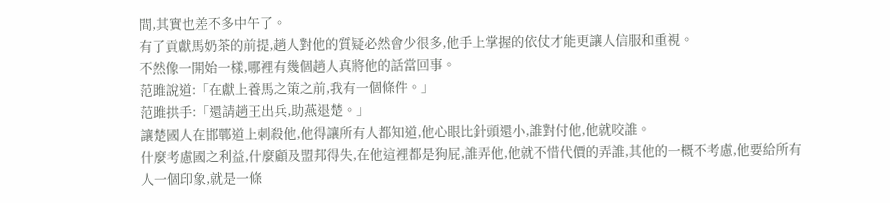間,其實也差不多中午了。
有了貢獻馬奶茶的前提,趙人對他的質疑必然會少很多,他手上掌握的依仗才能更讓人信服和重視。
不然像一開始一樣,哪裡有幾個趙人真將他的話當回事。
范雎說道:「在獻上養馬之策之前,我有一個條件。」
范雎拱手:「還請趙王出兵,助燕退楚。」
讓楚國人在邯鄲道上刺殺他,他得讓所有人都知道,他心眼比針頭還小,誰對付他,他就咬誰。
什麼考慮國之利益,什麼顧及盟邦得失,在他這裡都是狗屁,誰弄他,他就不惜代價的弄誰,其他的一概不考慮,他要給所有人一個印象,就是一條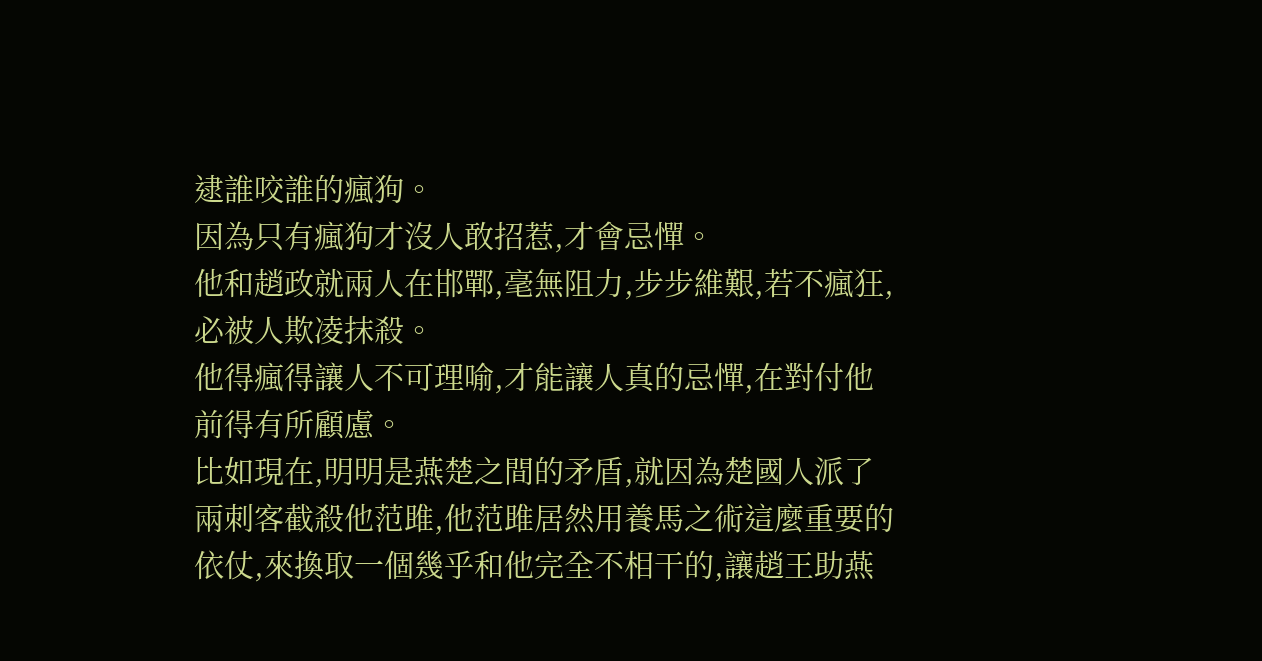逮誰咬誰的瘋狗。
因為只有瘋狗才沒人敢招惹,才會忌憚。
他和趙政就兩人在邯鄲,毫無阻力,步步維艱,若不瘋狂,必被人欺凌抹殺。
他得瘋得讓人不可理喻,才能讓人真的忌憚,在對付他前得有所顧慮。
比如現在,明明是燕楚之間的矛盾,就因為楚國人派了兩刺客截殺他范雎,他范雎居然用養馬之術這麼重要的依仗,來換取一個幾乎和他完全不相干的,讓趙王助燕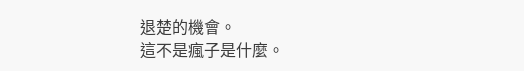退楚的機會。
這不是瘋子是什麼。